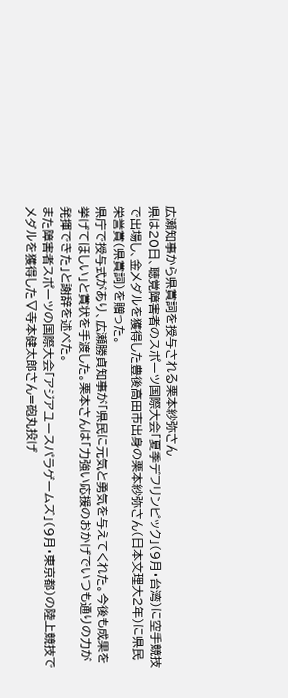広瀬知事から県賞詞を授与される栗本紗弥さん
県は20日、聴覚障害者のスポーツ国際大会「夏季デフリンピック」(9月・台湾)に空手競技で出場し、金メダルを獲得した豊後高田市出身の栗本紗弥さん(日本文理大2年)に県民栄誉賞(県賞詞)を贈った。
県庁で授与式があり、広瀬勝貞知事が「県民に元気と勇気を与えてくれた。今後も成果を挙げてほしい」と賞状を手渡した。栗本さんは「力強い応援のおかげでいつも通りの力が発揮できた」と謝辞を述べた。
また障害者スポーツの国際大会「アジアユースパラゲームズ」(9月・東京都)の陸上競技でメダルを獲得した▽寺本健太郎さん=砲丸投げ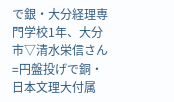で銀・大分経理専門学校1年、大分市▽清水栄信さん=円盤投げで銅・日本文理大付属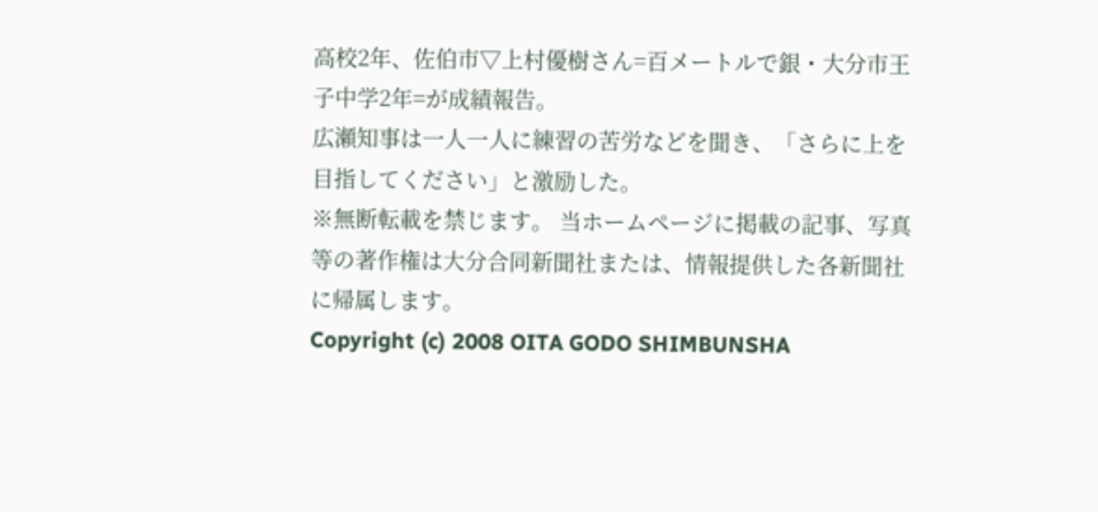高校2年、佐伯市▽上村優樹さん=百メートルで銀・大分市王子中学2年=が成績報告。
広瀬知事は一人一人に練習の苦労などを聞き、「さらに上を目指してください」と激励した。
※無断転載を禁じます。 当ホームページに掲載の記事、写真等の著作権は大分合同新聞社または、情報提供した各新聞社に帰属します。
Copyright (c) 2008 OITA GODO SHIMBUNSHA